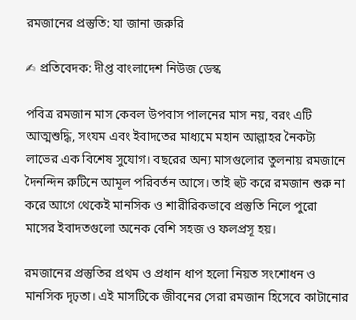রমজানের প্রস্তুতি: যা জানা জরুরি

✍ প্রতিবেদক: দীপ্ত বাংলাদেশ নিউজ ডেস্ক

পবিত্র রমজান মাস কেবল উপবাস পালনের মাস নয়, বরং এটি আত্মশুদ্ধি, সংযম এবং ইবাদতের মাধ্যমে মহান আল্লাহর নৈকট্য লাভের এক বিশেষ সুযোগ। বছরের অন্য মাসগুলোর তুলনায় রমজানে দৈনন্দিন রুটিনে আমূল পরিবর্তন আসে। তাই হুট করে রমজান শুরু না করে আগে থেকেই মানসিক ও শারীরিকভাবে প্রস্তুতি নিলে পুরো মাসের ইবাদতগুলো অনেক বেশি সহজ ও ফলপ্রসূ হয়।

রমজানের প্রস্তুতির প্রথম ও প্রধান ধাপ হলো নিয়ত সংশোধন ও মানসিক দৃঢ়তা। এই মাসটিকে জীবনের সেরা রমজান হিসেবে কাটানোর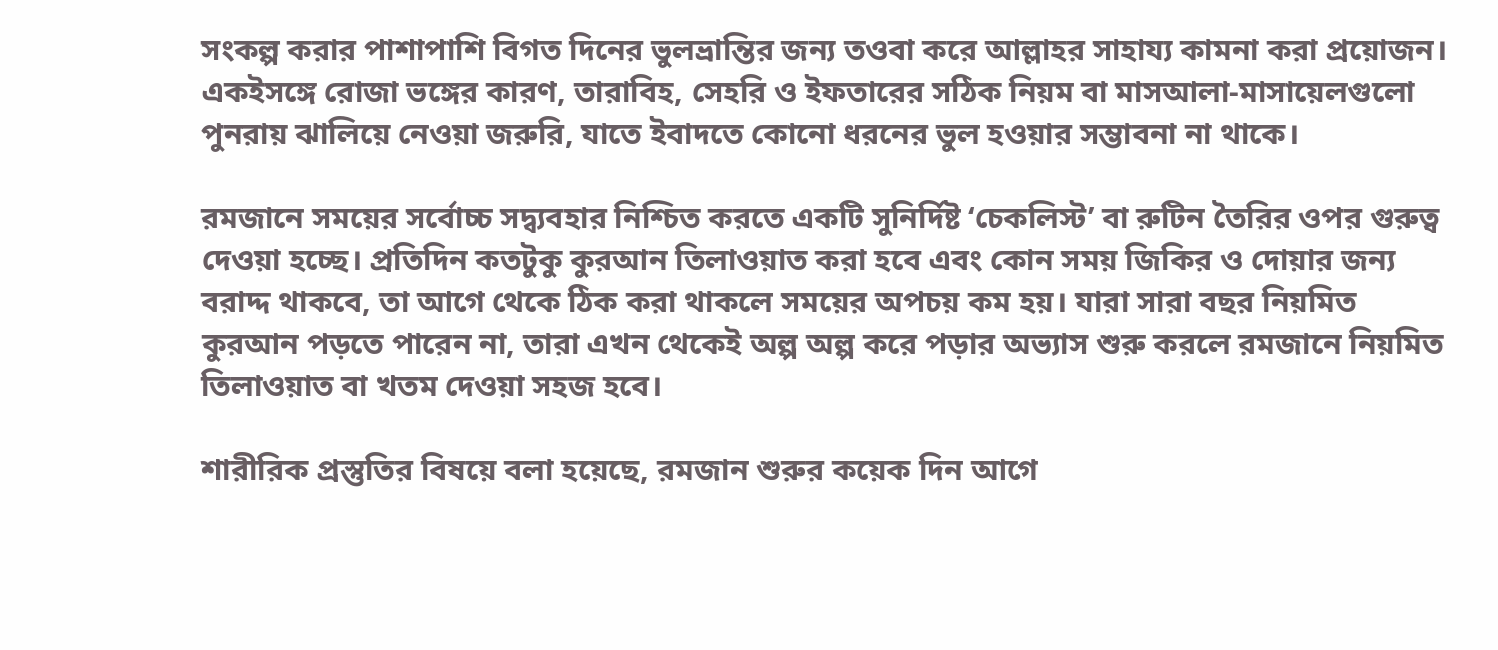সংকল্প করার পাশাপাশি বিগত দিনের ভুলভ্রান্তির জন্য তওবা করে আল্লাহর সাহায্য কামনা করা প্রয়োজন। একইসঙ্গে রোজা ভঙ্গের কারণ, তারাবিহ, সেহরি ও ইফতারের সঠিক নিয়ম বা মাসআলা-মাসায়েলগুলো পুনরায় ঝালিয়ে নেওয়া জরুরি, যাতে ইবাদতে কোনো ধরনের ভুল হওয়ার সম্ভাবনা না থাকে।

রমজানে সময়ের সর্বোচ্চ সদ্ব্যবহার নিশ্চিত করতে একটি সুনির্দিষ্ট ‘চেকলিস্ট’ বা রুটিন তৈরির ওপর গুরুত্ব দেওয়া হচ্ছে। প্রতিদিন কতটুকু কুরআন তিলাওয়াত করা হবে এবং কোন সময় জিকির ও দোয়ার জন্য বরাদ্দ থাকবে, তা আগে থেকে ঠিক করা থাকলে সময়ের অপচয় কম হয়। যারা সারা বছর নিয়মিত কুরআন পড়তে পারেন না, তারা এখন থেকেই অল্প অল্প করে পড়ার অভ্যাস শুরু করলে রমজানে নিয়মিত তিলাওয়াত বা খতম দেওয়া সহজ হবে।

শারীরিক প্রস্তুতির বিষয়ে বলা হয়েছে, রমজান শুরুর কয়েক দিন আগে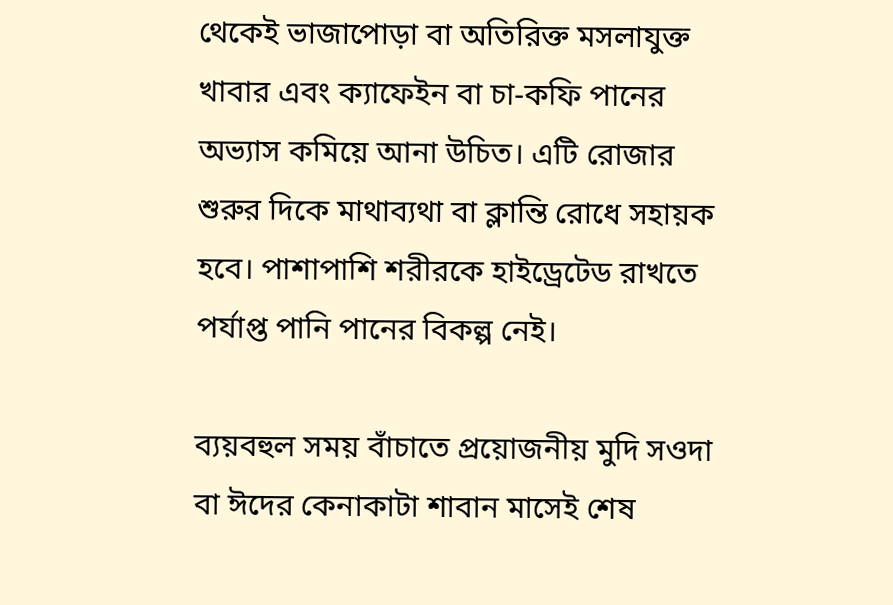থেকেই ভাজাপোড়া বা অতিরিক্ত মসলাযুক্ত খাবার এবং ক্যাফেইন বা চা-কফি পানের অভ্যাস কমিয়ে আনা উচিত। এটি রোজার শুরুর দিকে মাথাব্যথা বা ক্লান্তি রোধে সহায়ক হবে। পাশাপাশি শরীরকে হাইড্রেটেড রাখতে পর্যাপ্ত পানি পানের বিকল্প নেই।

ব্যয়বহুল সময় বাঁচাতে প্রয়োজনীয় মুদি সওদা বা ঈদের কেনাকাটা শাবান মাসেই শেষ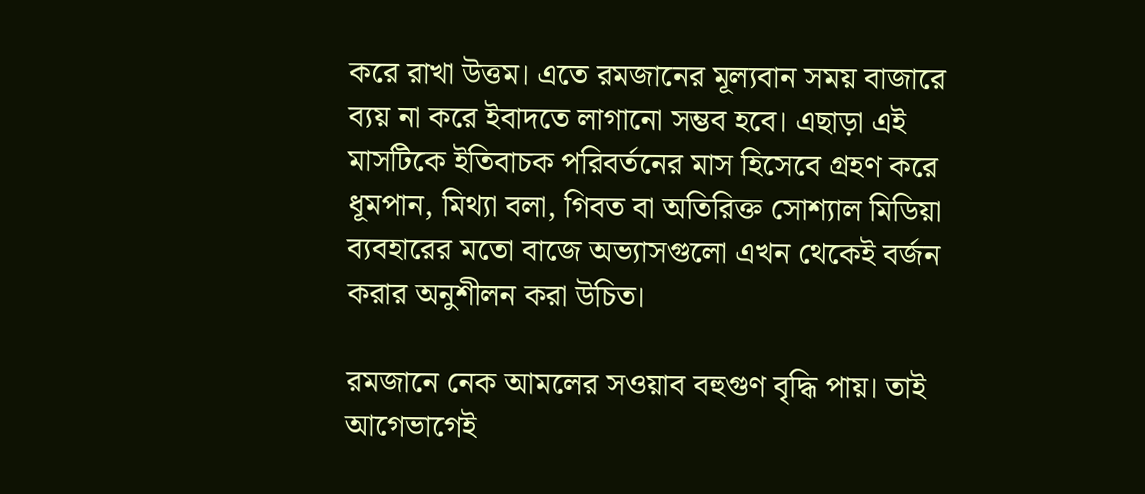করে রাখা উত্তম। এতে রমজানের মূল্যবান সময় বাজারে ব্যয় না করে ইবাদতে লাগানো সম্ভব হবে। এছাড়া এই মাসটিকে ইতিবাচক পরিবর্তনের মাস হিসেবে গ্রহণ করে ধূমপান, মিথ্যা বলা, গিবত বা অতিরিক্ত সোশ্যাল মিডিয়া ব্যবহারের মতো বাজে অভ্যাসগুলো এখন থেকেই বর্জন করার অনুশীলন করা উচিত।

রমজানে নেক আমলের সওয়াব বহুগুণ বৃদ্ধি পায়। তাই আগেভাগেই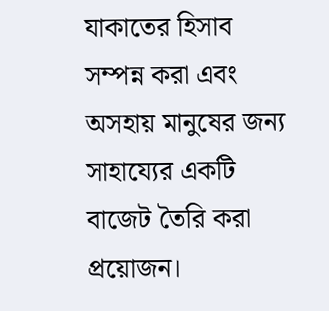যাকাতের হিসাব সম্পন্ন করা এবং অসহায় মানুষের জন্য সাহায্যের একটি বাজেট তৈরি করা প্রয়োজন।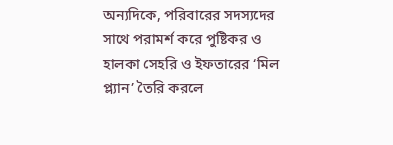অন্যদিকে, পরিবারের সদস্যদের সাথে পরামর্শ করে পুষ্টিকর ও হালকা সেহরি ও ইফতারের ‘মিল প্ল্যান’ তৈরি করলে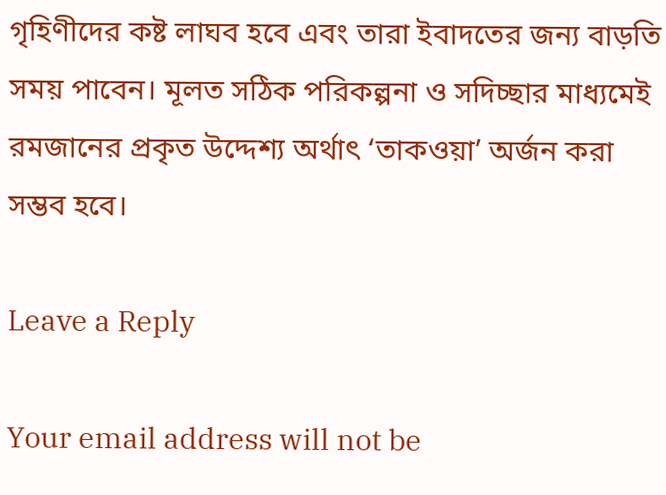গৃহিণীদের কষ্ট লাঘব হবে এবং তারা ইবাদতের জন্য বাড়তি সময় পাবেন। মূলত সঠিক পরিকল্পনা ও সদিচ্ছার মাধ্যমেই রমজানের প্রকৃত উদ্দেশ্য অর্থাৎ ‘তাকওয়া’ অর্জন করা সম্ভব হবে।

Leave a Reply

Your email address will not be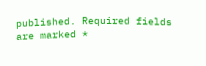published. Required fields are marked *